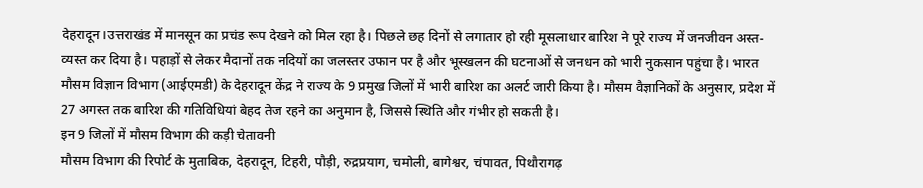देहरादून।उत्तराखंड में मानसून का प्रचंड रूप देखने को मिल रहा है। पिछले छह दिनों से लगातार हो रही मूसलाधार बारिश ने पूरे राज्य में जनजीवन अस्त-व्यस्त कर दिया है। पहाड़ों से लेकर मैदानों तक नदियों का जलस्तर उफान पर है और भूस्खलन की घटनाओं से जनधन को भारी नुकसान पहुंचा है। भारत मौसम विज्ञान विभाग (आईएमडी) के देहरादून केंद्र ने राज्य के 9 प्रमुख जिलों में भारी बारिश का अलर्ट जारी किया है। मौसम वैज्ञानिकों के अनुसार, प्रदेश में 27 अगस्त तक बारिश की गतिविधियां बेहद तेज रहने का अनुमान है, जिससे स्थिति और गंभीर हो सकती है।
इन 9 जिलों में मौसम विभाग की कड़ी चेतावनी
मौसम विभाग की रिपोर्ट के मुताबिक, देहरादून, टिहरी, पौड़ी, रुद्रप्रयाग, चमोली, बागेश्वर, चंपावत, पिथौरागढ़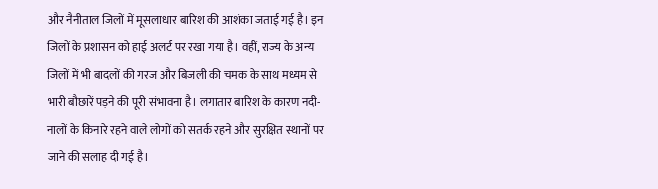और नैनीताल जिलों में मूसलाधार बारिश की आशंका जताई गई है। इन जिलों के प्रशासन को हाई अलर्ट पर रखा गया है। वहीं, राज्य के अन्य जिलों में भी बादलों की गरज और बिजली की चमक के साथ मध्यम से भारी बौछारें पड़ने की पूरी संभावना है। लगातार बारिश के कारण नदी-नालों के किनारे रहने वाले लोगों को सतर्क रहने और सुरक्षित स्थानों पर जाने की सलाह दी गई है।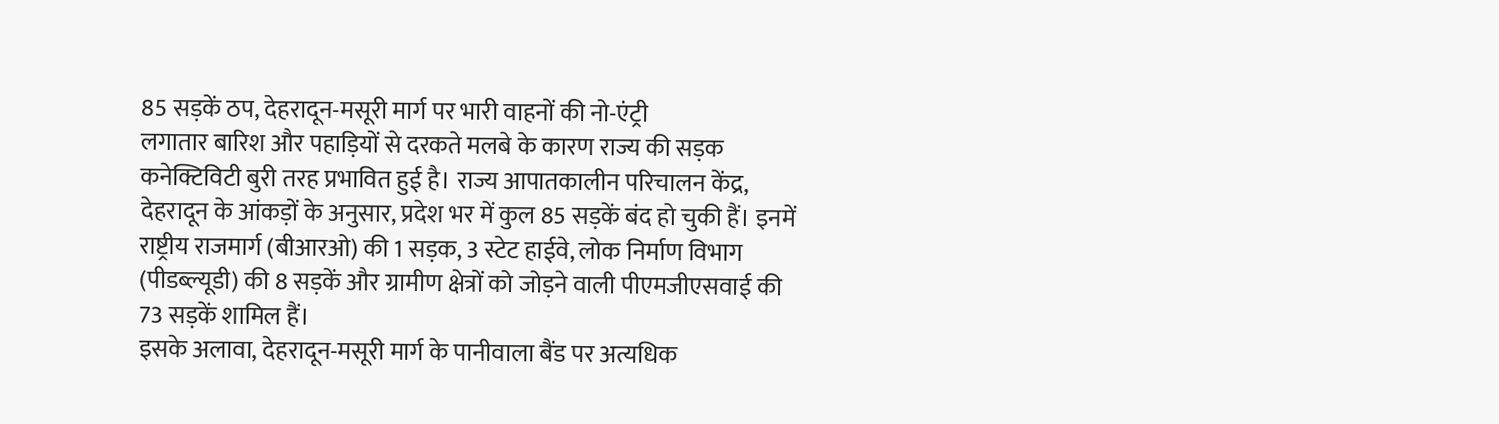85 सड़कें ठप, देहरादून-मसूरी मार्ग पर भारी वाहनों की नो-एंट्री
लगातार बारिश और पहाड़ियों से दरकते मलबे के कारण राज्य की सड़क कनेक्टिविटी बुरी तरह प्रभावित हुई है। राज्य आपातकालीन परिचालन केंद्र, देहरादून के आंकड़ों के अनुसार, प्रदेश भर में कुल 85 सड़कें बंद हो चुकी हैं। इनमें राष्ट्रीय राजमार्ग (बीआरओ) की 1 सड़क, 3 स्टेट हाईवे, लोक निर्माण विभाग (पीडब्ल्यूडी) की 8 सड़कें और ग्रामीण क्षेत्रों को जोड़ने वाली पीएमजीएसवाई की 73 सड़कें शामिल हैं।
इसके अलावा, देहरादून-मसूरी मार्ग के पानीवाला बैंड पर अत्यधिक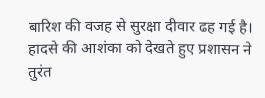बारिश की वजह से सुरक्षा दीवार ढह गई है। हादसे की आशंका को देखते हुए प्रशासन ने तुरंत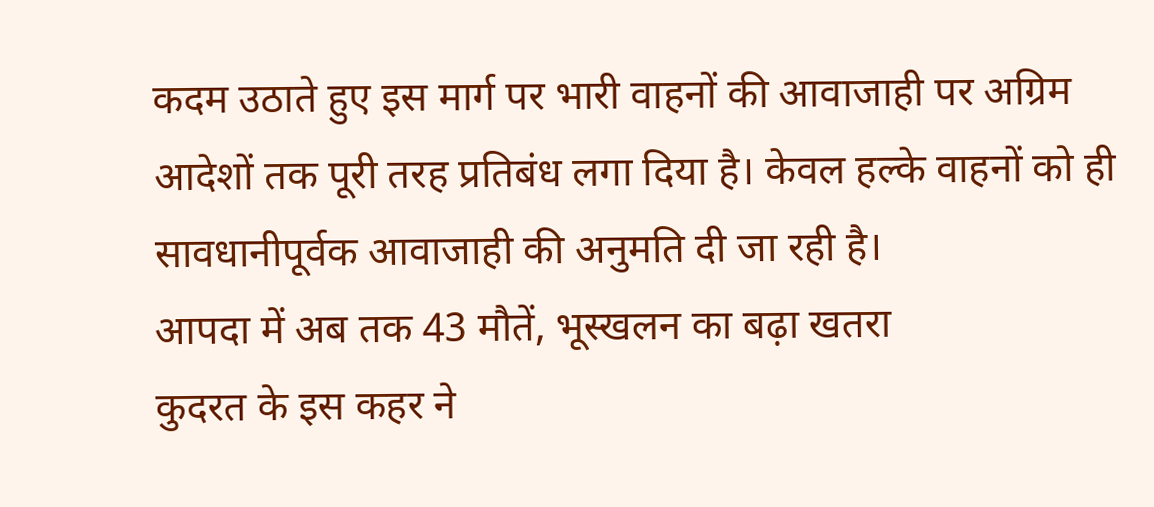कदम उठाते हुए इस मार्ग पर भारी वाहनों की आवाजाही पर अग्रिम आदेशों तक पूरी तरह प्रतिबंध लगा दिया है। केवल हल्के वाहनों को ही सावधानीपूर्वक आवाजाही की अनुमति दी जा रही है।
आपदा में अब तक 43 मौतें, भूस्खलन का बढ़ा खतरा
कुदरत के इस कहर ने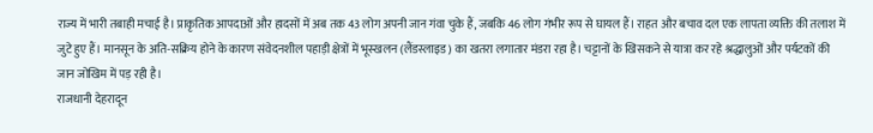राज्य में भारी तबाही मचाई है। प्राकृतिक आपदाओं और हादसों में अब तक 43 लोग अपनी जान गंवा चुके हैं, जबकि 46 लोग गंभीर रूप से घायल हैं। राहत और बचाव दल एक लापता व्यक्ति की तलाश में जुटे हुए हैं। मानसून के अति-सक्रिय होने के कारण संवेदनशील पहाड़ी क्षेत्रों में भूस्खलन (लैंडस्लाइड) का खतरा लगातार मंडरा रहा है। चट्टानों के खिसकने से यात्रा कर रहे श्रद्धालुओं और पर्यटकों की जान जोखिम में पड़ रही है।
राजधानी देहरादून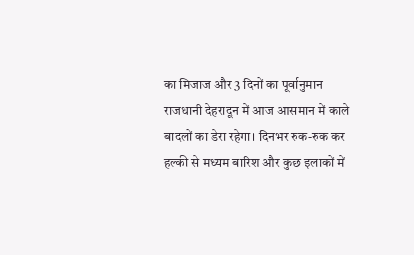का मिजाज और 3 दिनों का पूर्वानुमान
राजधानी देहरादून में आज आसमान में काले बादलों का डेरा रहेगा। दिनभर रुक-रुक कर हल्की से मध्यम बारिश और कुछ इलाकों में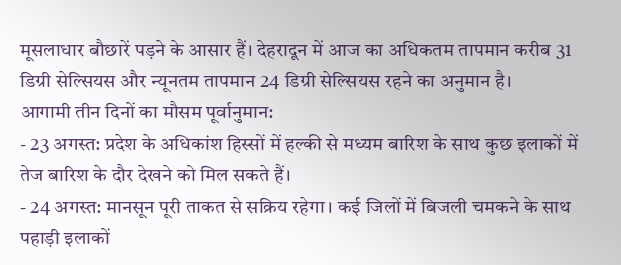मूसलाधार बौछारें पड़ने के आसार हैं। देहरादून में आज का अधिकतम तापमान करीब 31 डिग्री सेल्सियस और न्यूनतम तापमान 24 डिग्री सेल्सियस रहने का अनुमान है।
आगामी तीन दिनों का मौसम पूर्वानुमान:
- 23 अगस्त: प्रदेश के अधिकांश हिस्सों में हल्की से मध्यम बारिश के साथ कुछ इलाकों में तेज बारिश के दौर देखने को मिल सकते हैं।
- 24 अगस्त: मानसून पूरी ताकत से सक्रिय रहेगा। कई जिलों में बिजली चमकने के साथ पहाड़ी इलाकों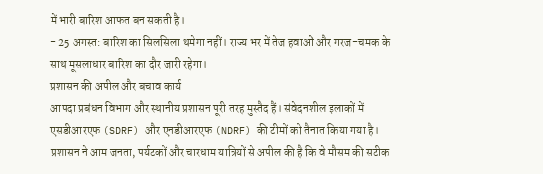में भारी बारिश आफत बन सकती है।
- 25 अगस्त: बारिश का सिलसिला थमेगा नहीं। राज्य भर में तेज हवाओं और गरज-चमक के साथ मूसलाधार बारिश का दौर जारी रहेगा।
प्रशासन की अपील और बचाव कार्य
आपदा प्रबंधन विभाग और स्थानीय प्रशासन पूरी तरह मुस्तैद हैं। संवेदनशील इलाकों में एसडीआरएफ (SDRF) और एनडीआरएफ (NDRF) की टीमों को तैनात किया गया है। प्रशासन ने आम जनता, पर्यटकों और चारधाम यात्रियों से अपील की है कि वे मौसम की सटीक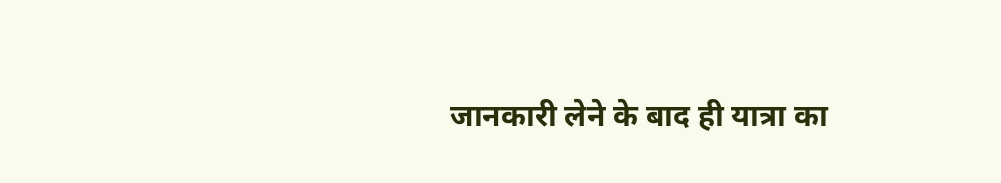जानकारी लेने के बाद ही यात्रा का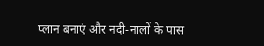प्लान बनाएं और नदी-नालों के पास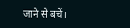जाने से बचें।